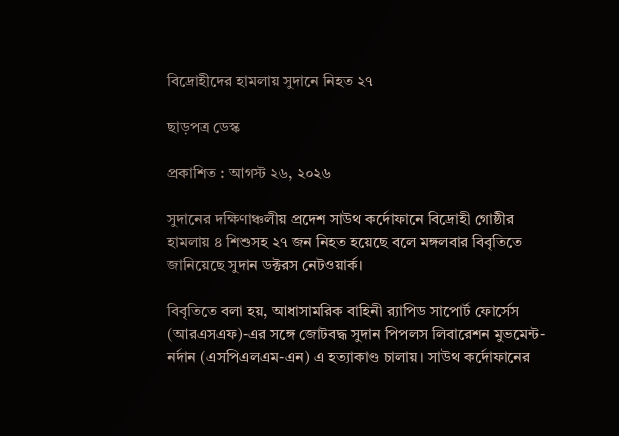বিদ্রোহীদের হামলায় সুদানে নিহত ২৭

ছাড়পত্র ডেস্ক

প্রকাশিত : আগস্ট ২৬, ২০২৬

সুদানের দক্ষিণাঞ্চলীয় প্রদেশ সাউথ কর্দোফানে বিদ্রোহী গোষ্ঠীর হামলায় ৪ শিশুসহ ২৭ জন নিহত হয়েছে বলে মঙ্গলবার বিবৃতিতে জানিয়েছে সুদান ডক্টরস নেটওয়ার্ক।

বিবৃতিতে বলা হয়, আধাসামরিক বাহিনী র‌্যাপিড সাপোর্ট ফোর্সেস (আরএসএফ)-এর সঙ্গে জোটবদ্ধ সুদান পিপলস লিবারেশন মুভমেন্ট-নর্দান (এসপিএলএম-এন) এ হত্যাকাণ্ড চালায়। সাউথ কর্দোফানের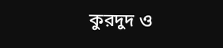কুরদুদ ও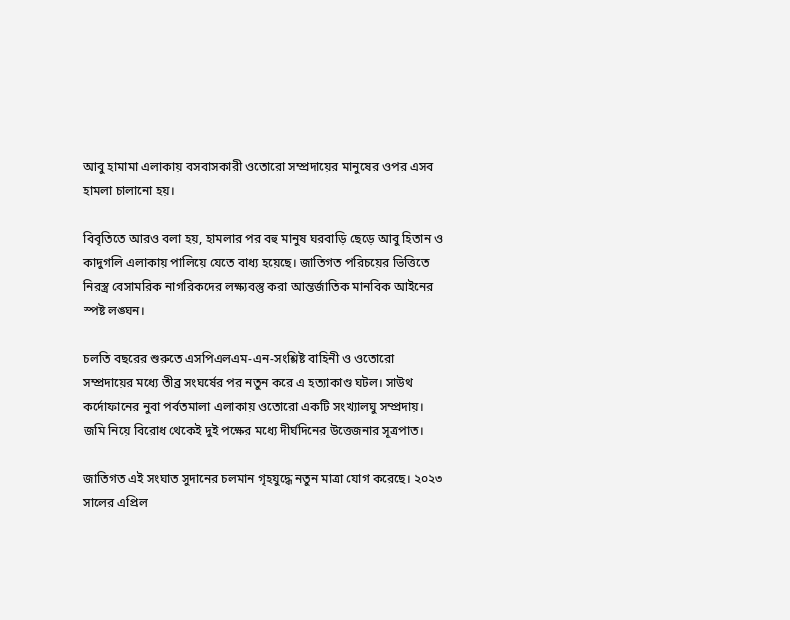আবু হামামা এলাকায় বসবাসকারী ওতোরো সম্প্রদায়ের মানুষের ওপর এসব হামলা চালানো হয়।

বিবৃতিতে আরও বলা হয়, হামলার পর বহু মানুষ ঘরবাড়ি ছেড়ে আবু হিতান ও কাদুগলি এলাকায় পালিয়ে যেতে বাধ্য হয়েছে। জাতিগত পরিচয়ের ভিত্তিতে নিরস্ত্র বেসামরিক নাগরিকদের লক্ষ্যবস্তু করা আন্তর্জাতিক মানবিক আইনের স্পষ্ট লঙ্ঘন।

চলতি বছরের শুরুতে এসপিএলএম-এন-সংশ্লিষ্ট বাহিনী ও ওতোরো সম্প্রদায়ের মধ্যে তীব্র সংঘর্ষের পর নতুন করে এ হত্যাকাণ্ড ঘটল। সাউথ কর্দোফানের নুবা পর্বতমালা এলাকায় ওতোরো একটি সংখ্যালঘু সম্প্রদায়। জমি নিয়ে বিরোধ থেকেই দুই পক্ষের মধ্যে দীর্ঘদিনের উত্তেজনার সূত্রপাত।

জাতিগত এই সংঘাত সুদানের চলমান গৃহযুদ্ধে নতুন মাত্রা যোগ করেছে। ২০২৩ সালের এপ্রিল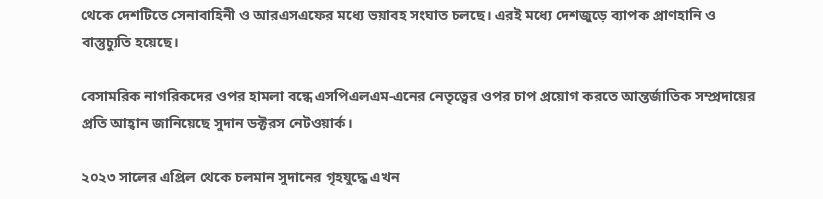থেকে দেশটিতে সেনাবাহিনী ও আরএসএফের মধ্যে ভয়াবহ সংঘাত চলছে। এরই মধ্যে দেশজুড়ে ব্যাপক প্রাণহানি ও বাস্তুচ্যুতি হয়েছে।

বেসামরিক নাগরিকদের ওপর হামলা বন্ধে এসপিএলএম-এনের নেতৃত্বের ওপর চাপ প্রয়োগ করতে আন্তর্জাতিক সম্প্রদায়ের প্রতি আহ্বান জানিয়েছে সুদান ডক্টরস নেটওয়ার্ক।

২০২৩ সালের এপ্রিল থেকে চলমান সুদানের গৃহযুদ্ধে এখন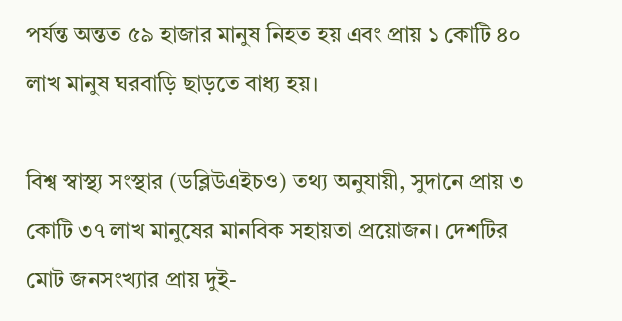পর্যন্ত অন্তত ৫৯ হাজার মানুষ নিহত হয় এবং প্রায় ১ কোটি ৪০ লাখ মানুষ ঘরবাড়ি ছাড়তে বাধ্য হয়।

বিশ্ব স্বাস্থ্য সংস্থার (ডব্লিউএইচও) তথ্য অনুযায়ী, সুদানে প্রায় ৩ কোটি ৩৭ লাখ মানুষের মানবিক সহায়তা প্রয়োজন। দেশটির মোট জনসংখ্যার প্রায় দুই-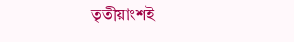তৃতীয়াংশই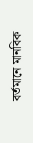বর্তমানে মানবিক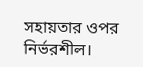সহায়তার ওপর নির্ভরশীল।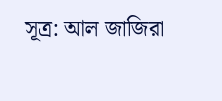সূত্র: আল জাজিরা